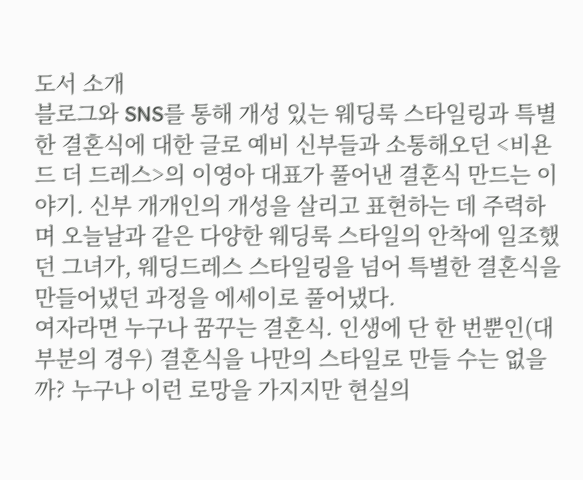도서 소개
블로그와 SNS를 통해 개성 있는 웨딩룩 스타일링과 특별한 결혼식에 대한 글로 예비 신부들과 소통해오던 <비욘드 더 드레스>의 이영아 대표가 풀어낸 결혼식 만드는 이야기. 신부 개개인의 개성을 살리고 표현하는 데 주력하며 오늘날과 같은 다양한 웨딩룩 스타일의 안착에 일조했던 그녀가, 웨딩드레스 스타일링을 넘어 특별한 결혼식을 만들어냈던 과정을 에세이로 풀어냈다.
여자라면 누구나 꿈꾸는 결혼식. 인생에 단 한 번뿐인(대부분의 경우) 결혼식을 나만의 스타일로 만들 수는 없을까? 누구나 이런 로망을 가지지만 현실의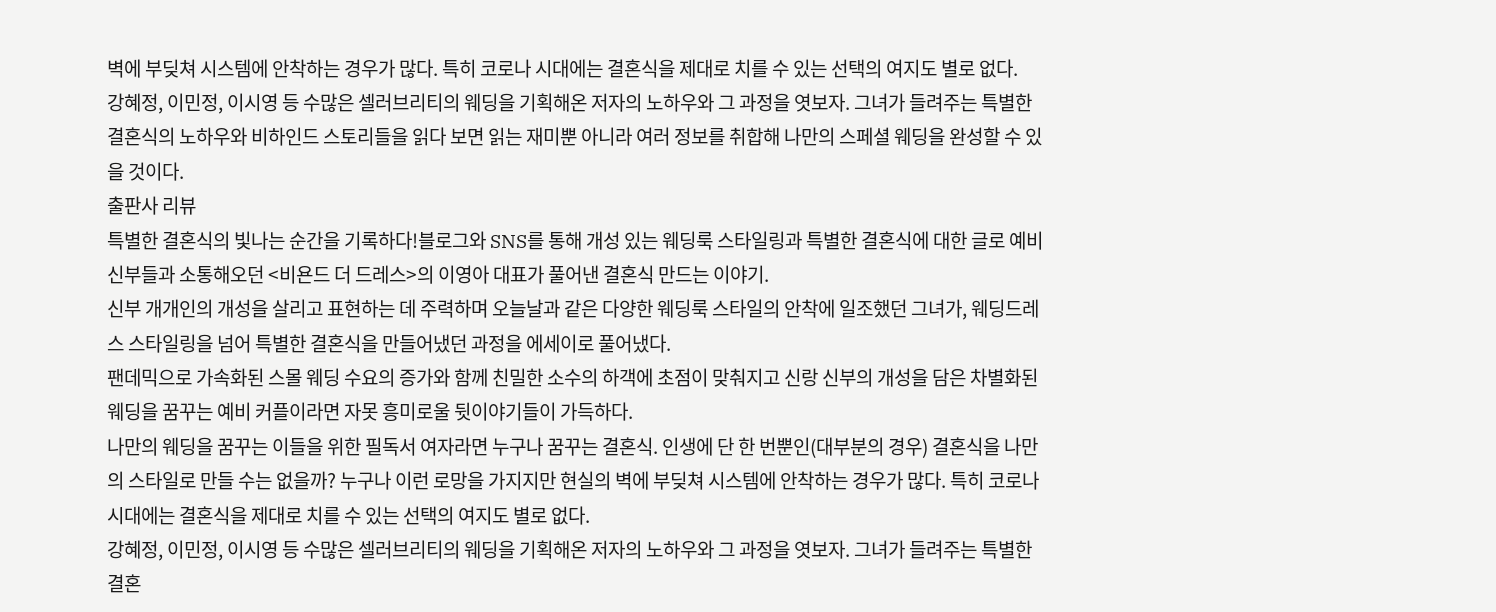벽에 부딪쳐 시스템에 안착하는 경우가 많다. 특히 코로나 시대에는 결혼식을 제대로 치를 수 있는 선택의 여지도 별로 없다.
강혜정, 이민정, 이시영 등 수많은 셀러브리티의 웨딩을 기획해온 저자의 노하우와 그 과정을 엿보자. 그녀가 들려주는 특별한 결혼식의 노하우와 비하인드 스토리들을 읽다 보면 읽는 재미뿐 아니라 여러 정보를 취합해 나만의 스페셜 웨딩을 완성할 수 있을 것이다.
출판사 리뷰
특별한 결혼식의 빛나는 순간을 기록하다!블로그와 SNS를 통해 개성 있는 웨딩룩 스타일링과 특별한 결혼식에 대한 글로 예비 신부들과 소통해오던 <비욘드 더 드레스>의 이영아 대표가 풀어낸 결혼식 만드는 이야기.
신부 개개인의 개성을 살리고 표현하는 데 주력하며 오늘날과 같은 다양한 웨딩룩 스타일의 안착에 일조했던 그녀가, 웨딩드레스 스타일링을 넘어 특별한 결혼식을 만들어냈던 과정을 에세이로 풀어냈다.
팬데믹으로 가속화된 스몰 웨딩 수요의 증가와 함께 친밀한 소수의 하객에 초점이 맞춰지고 신랑 신부의 개성을 담은 차별화된 웨딩을 꿈꾸는 예비 커플이라면 자못 흥미로울 뒷이야기들이 가득하다.
나만의 웨딩을 꿈꾸는 이들을 위한 필독서 여자라면 누구나 꿈꾸는 결혼식. 인생에 단 한 번뿐인(대부분의 경우) 결혼식을 나만의 스타일로 만들 수는 없을까? 누구나 이런 로망을 가지지만 현실의 벽에 부딪쳐 시스템에 안착하는 경우가 많다. 특히 코로나 시대에는 결혼식을 제대로 치를 수 있는 선택의 여지도 별로 없다.
강혜정, 이민정, 이시영 등 수많은 셀러브리티의 웨딩을 기획해온 저자의 노하우와 그 과정을 엿보자. 그녀가 들려주는 특별한 결혼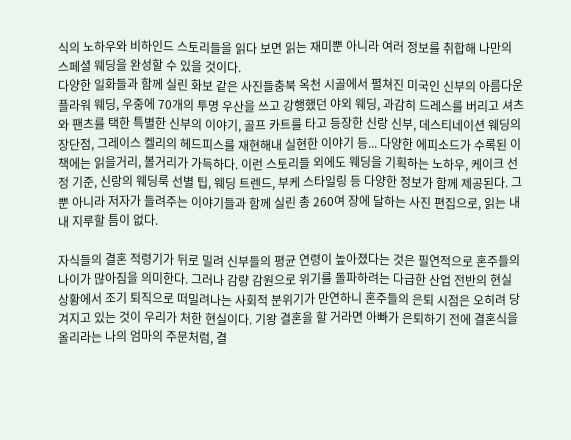식의 노하우와 비하인드 스토리들을 읽다 보면 읽는 재미뿐 아니라 여러 정보를 취합해 나만의 스페셜 웨딩을 완성할 수 있을 것이다.
다양한 일화들과 함께 실린 화보 같은 사진들충북 옥천 시골에서 펼쳐진 미국인 신부의 아름다운 플라워 웨딩, 우중에 70개의 투명 우산을 쓰고 강행했던 야외 웨딩, 과감히 드레스를 버리고 셔츠와 팬츠를 택한 특별한 신부의 이야기, 골프 카트를 타고 등장한 신랑 신부, 데스티네이션 웨딩의 장단점, 그레이스 켈리의 헤드피스를 재현해내 실현한 이야기 등... 다양한 에피소드가 수록된 이 책에는 읽을거리, 볼거리가 가득하다. 이런 스토리들 외에도 웨딩을 기획하는 노하우, 케이크 선정 기준, 신랑의 웨딩룩 선별 팁, 웨딩 트렌드, 부케 스타일링 등 다양한 정보가 함께 제공된다. 그뿐 아니라 저자가 들려주는 이야기들과 함께 실린 총 260여 장에 달하는 사진 편집으로, 읽는 내내 지루할 틈이 없다.

자식들의 결혼 적령기가 뒤로 밀려 신부들의 평균 연령이 높아졌다는 것은 필연적으로 혼주들의 나이가 많아짐을 의미한다. 그러나 감량 감원으로 위기를 돌파하려는 다급한 산업 전반의 현실 상황에서 조기 퇴직으로 떠밀려나는 사회적 분위기가 만연하니 혼주들의 은퇴 시점은 오히려 당겨지고 있는 것이 우리가 처한 현실이다. 기왕 결혼을 할 거라면 아빠가 은퇴하기 전에 결혼식을 올리라는 나의 엄마의 주문처럼, 결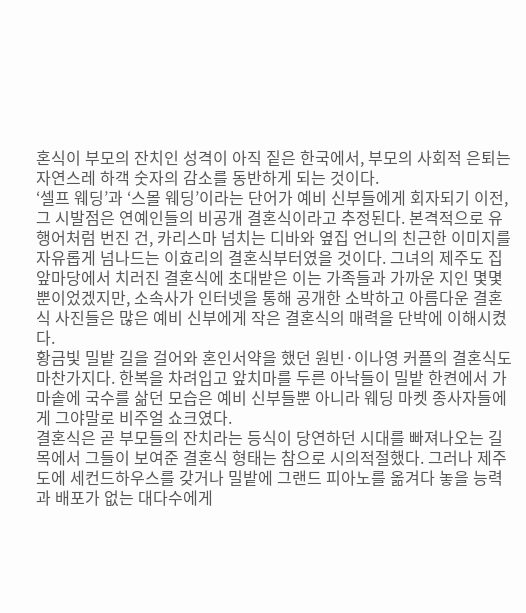혼식이 부모의 잔치인 성격이 아직 짙은 한국에서, 부모의 사회적 은퇴는 자연스레 하객 숫자의 감소를 동반하게 되는 것이다.
‘셀프 웨딩’과 ‘스몰 웨딩’이라는 단어가 예비 신부들에게 회자되기 이전, 그 시발점은 연예인들의 비공개 결혼식이라고 추정된다. 본격적으로 유행어처럼 번진 건, 카리스마 넘치는 디바와 옆집 언니의 친근한 이미지를 자유롭게 넘나드는 이효리의 결혼식부터였을 것이다. 그녀의 제주도 집 앞마당에서 치러진 결혼식에 초대받은 이는 가족들과 가까운 지인 몇몇뿐이었겠지만, 소속사가 인터넷을 통해 공개한 소박하고 아름다운 결혼식 사진들은 많은 예비 신부에게 작은 결혼식의 매력을 단박에 이해시켰다.
황금빛 밀밭 길을 걸어와 혼인서약을 했던 원빈·이나영 커플의 결혼식도 마찬가지다. 한복을 차려입고 앞치마를 두른 아낙들이 밀밭 한켠에서 가마솥에 국수를 삶던 모습은 예비 신부들뿐 아니라 웨딩 마켓 종사자들에게 그야말로 비주얼 쇼크였다.
결혼식은 곧 부모들의 잔치라는 등식이 당연하던 시대를 빠져나오는 길목에서 그들이 보여준 결혼식 형태는 참으로 시의적절했다. 그러나 제주도에 세컨드하우스를 갖거나 밀밭에 그랜드 피아노를 옮겨다 놓을 능력과 배포가 없는 대다수에게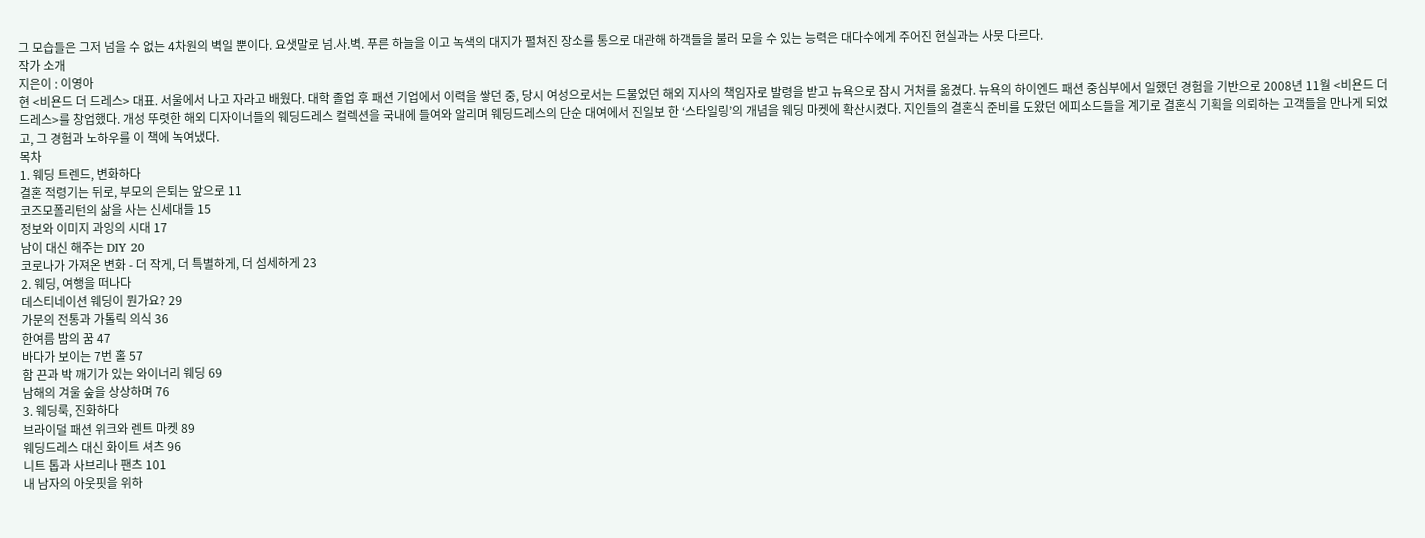그 모습들은 그저 넘을 수 없는 4차원의 벽일 뿐이다. 요샛말로 넘.사.벽. 푸른 하늘을 이고 녹색의 대지가 펼쳐진 장소를 통으로 대관해 하객들을 불러 모을 수 있는 능력은 대다수에게 주어진 현실과는 사뭇 다르다.
작가 소개
지은이 : 이영아
현 <비욘드 더 드레스> 대표. 서울에서 나고 자라고 배웠다. 대학 졸업 후 패션 기업에서 이력을 쌓던 중, 당시 여성으로서는 드물었던 해외 지사의 책임자로 발령을 받고 뉴욕으로 잠시 거처를 옮겼다. 뉴욕의 하이엔드 패션 중심부에서 일했던 경험을 기반으로 2008년 11월 <비욘드 더 드레스>를 창업했다. 개성 뚜렷한 해외 디자이너들의 웨딩드레스 컬렉션을 국내에 들여와 알리며 웨딩드레스의 단순 대여에서 진일보 한 ‘스타일링’의 개념을 웨딩 마켓에 확산시켰다. 지인들의 결혼식 준비를 도왔던 에피소드들을 계기로 결혼식 기획을 의뢰하는 고객들을 만나게 되었고, 그 경험과 노하우를 이 책에 녹여냈다.
목차
1. 웨딩 트렌드, 변화하다
결혼 적령기는 뒤로, 부모의 은퇴는 앞으로 11
코즈모폴리턴의 삶을 사는 신세대들 15
정보와 이미지 과잉의 시대 17
남이 대신 해주는 DIY 20
코로나가 가져온 변화 - 더 작게, 더 특별하게, 더 섬세하게 23
2. 웨딩, 여행을 떠나다
데스티네이션 웨딩이 뭔가요? 29
가문의 전통과 가톨릭 의식 36
한여름 밤의 꿈 47
바다가 보이는 7번 홀 57
함 끈과 박 깨기가 있는 와이너리 웨딩 69
남해의 겨울 숲을 상상하며 76
3. 웨딩룩, 진화하다
브라이덜 패션 위크와 렌트 마켓 89
웨딩드레스 대신 화이트 셔츠 96
니트 톱과 사브리나 팬츠 101
내 남자의 아웃핏을 위하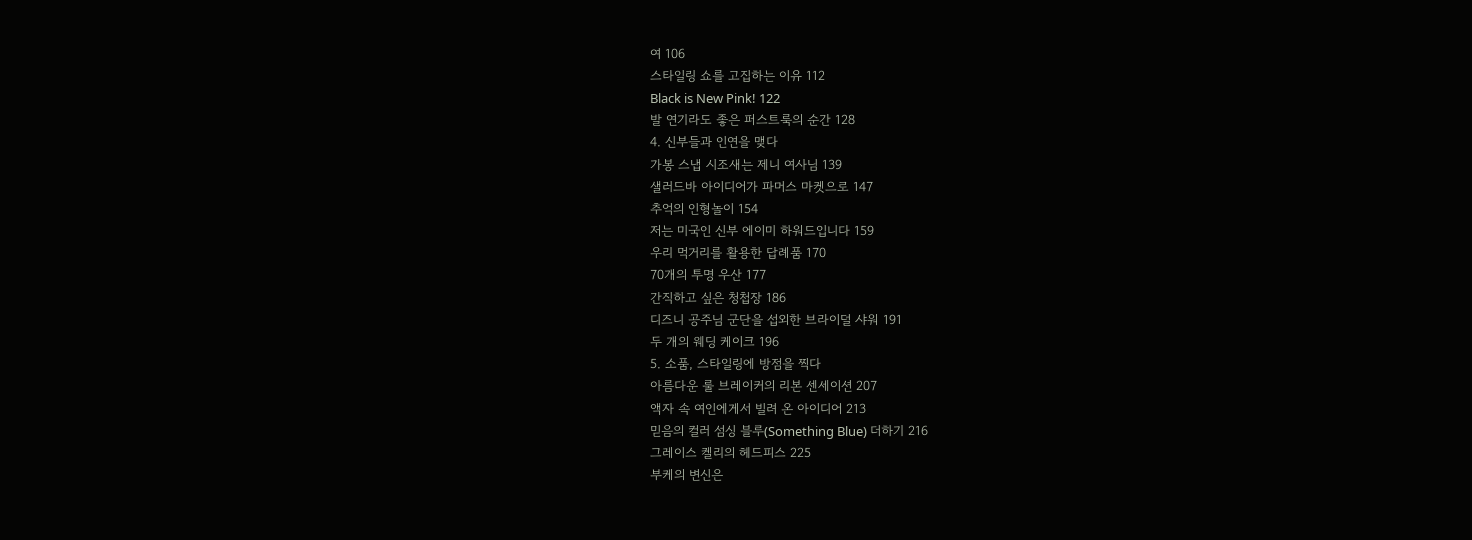여 106
스타일링 쇼를 고집하는 이유 112
Black is New Pink! 122
발 연기라도 좋은 퍼스트룩의 순간 128
4. 신부들과 인연을 맺다
가봉 스냅 시조새는 제니 여사님 139
샐러드바 아이디어가 파머스 마켓으로 147
추억의 인형놀이 154
저는 미국인 신부 에이미 하워드입니다 159
우리 먹거리를 활용한 답례품 170
70개의 투명 우산 177
간직하고 싶은 청첩장 186
디즈니 공주님 군단을 섭외한 브라이덜 샤워 191
두 개의 웨딩 케이크 196
5. 소품, 스타일링에 방점을 찍다
아름다운 룰 브레이커의 리본 센세이션 207
액자 속 여인에게서 빌려 온 아이디어 213
믿음의 컬러 섬싱 블루(Something Blue) 더하기 216
그레이스 켈리의 헤드피스 225
부케의 변신은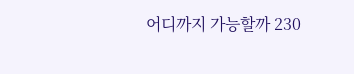어디까지 가능할까 230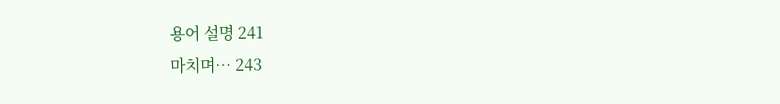용어 설명 241
마치며… 243